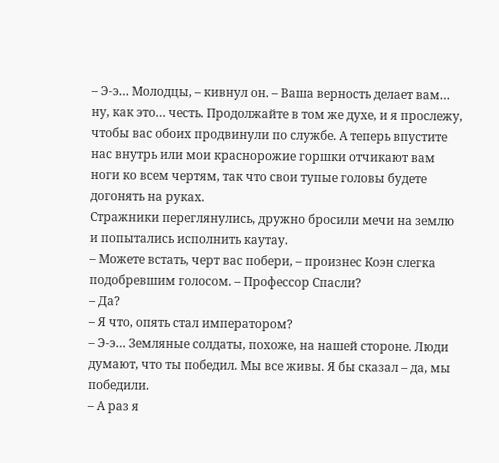– Э-э… Молодцы, – кивнул он. – Ваша верность делает вам… ну, как это… честь. Продолжайте в том же духе, и я прослежу, чтобы вас обоих продвинули по службе. А теперь впустите нас внутрь или мои краснорожие горшки отчикают вам ноги ко всем чертям, так что свои тупые головы будете догонять на руках.
Стражники переглянулись, дружно бросили мечи на землю и попытались исполнить каутау.
– Можете встать, черт вас побери, – произнес Коэн слегка подобревшим голосом. – Профессор Спасли?
– Да?
– Я что, опять стал императором?
– Э-э… Земляные солдаты, похоже, на нашей стороне. Люди думают, что ты победил. Мы все живы. Я бы сказал – да, мы победили.
– А раз я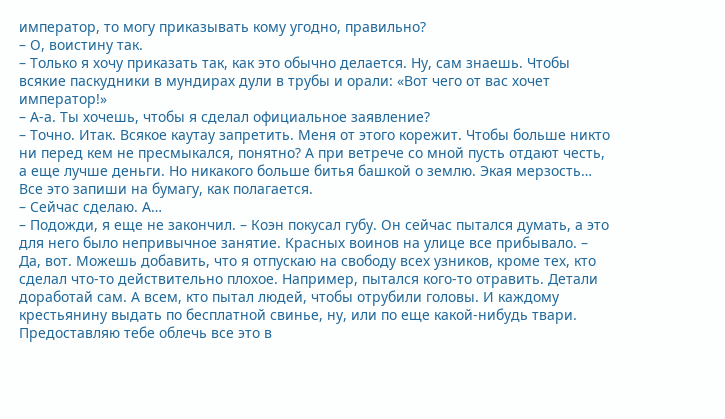император, то могу приказывать кому угодно, правильно?
– О, воистину так.
– Только я хочу приказать так, как это обычно делается. Ну, сам знаешь. Чтобы всякие паскудники в мундирах дули в трубы и орали: «Вот чего от вас хочет император!»
– А-а. Ты хочешь, чтобы я сделал официальное заявление?
– Точно. Итак. Всякое каутау запретить. Меня от этого корежит. Чтобы больше никто ни перед кем не пресмыкался, понятно? А при ветрече со мной пусть отдают честь, а еще лучше деньги. Но никакого больше битья башкой о землю. Экая мерзость… Все это запиши на бумагу, как полагается.
– Сейчас сделаю. А…
– Подожди, я еще не закончил. – Коэн покусал губу. Он сейчас пытался думать, а это для него было непривычное занятие. Красных воинов на улице все прибывало. – Да, вот. Можешь добавить, что я отпускаю на свободу всех узников, кроме тех, кто сделал что-то действительно плохое. Например, пытался кого-то отравить. Детали доработай сам. А всем, кто пытал людей, чтобы отрубили головы. И каждому крестьянину выдать по бесплатной свинье, ну, или по еще какой-нибудь твари. Предоставляю тебе облечь все это в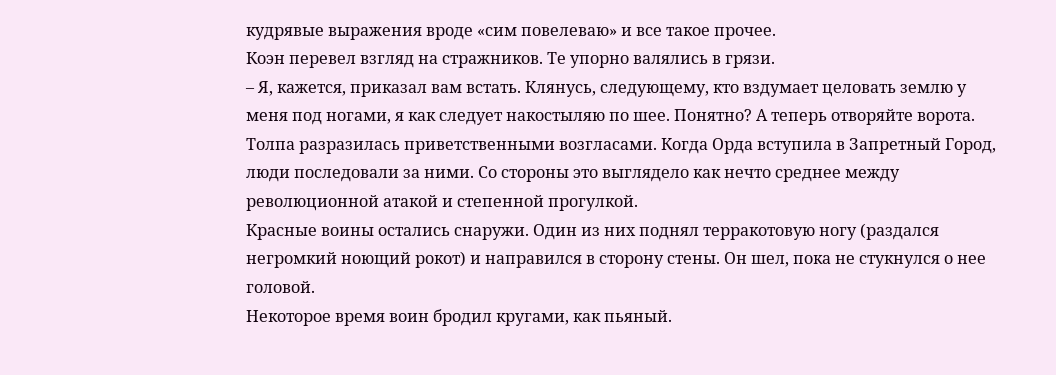кудрявые выражения вроде «сим повелеваю» и все такое прочее.
Коэн перевел взгляд на стражников. Те упорно валялись в грязи.
– Я, кажется, приказал вам встать. Клянусь, следующему, кто вздумает целовать землю у меня под ногами, я как следует накостыляю по шее. Понятно? А теперь отворяйте ворота.
Толпа разразилась приветственными возгласами. Когда Орда вступила в Запретный Город, люди последовали за ними. Со стороны это выглядело как нечто среднее между революционной атакой и степенной прогулкой.
Красные воины остались снаружи. Один из них поднял терракотовую ногу (раздался негромкий ноющий рокот) и направился в сторону стены. Он шел, пока не стукнулся о нее головой.
Некоторое время воин бродил кругами, как пьяный.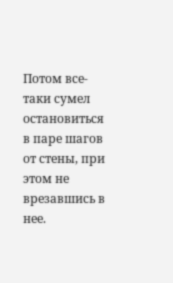Потом все-таки сумел остановиться в паре шагов от стены, при этом не врезавшись в нее.